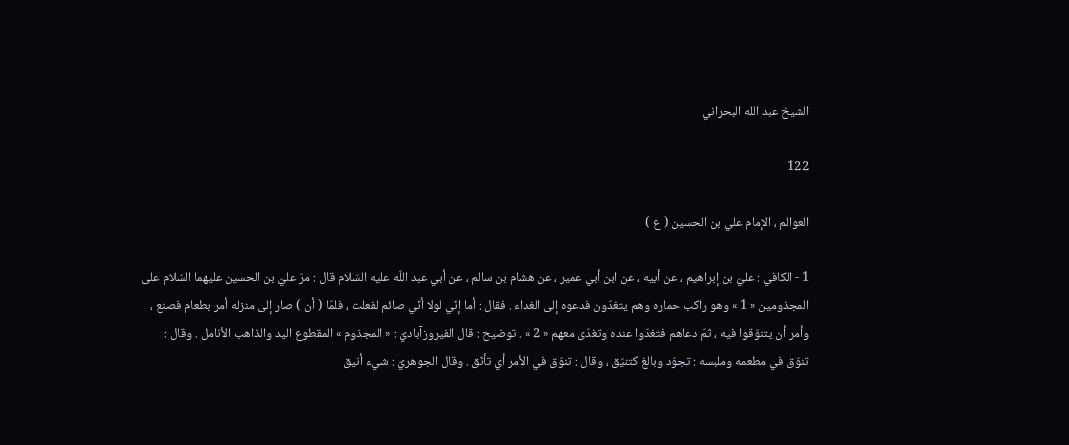الشيخ عبد الله البحراني

122

العوالم ، الإمام علي بن الحسين ( ع )

1 - الكافي : عليّ بن إبراهيم ، عن أبيه ، عن ابن أبي عمير ، عن هشام بن سالم ، عن أبي عبد اللّه عليه السّلام قال : مرّ عليّ بن الحسين عليهما السّلام على المجذومين « 1 » وهو راكب حماره وهم يتغدّون فدعوه إلى الغداء . فقال : أما إنّي لولا أنّي صائم لفعلت ، فلمّا ( أن ) صار إلى منزله أمر بطعام فصنع ، وأمر أن يتنوّقوا فيه ، ثمّ دعاهم فتغدّوا عنده وتغدّى معهم « 2 » . توضيح : قال الفيروزآباديّ : « المجذوم » المقطوع اليد والذاهب الأنامل . وقال : تنوّق في مطعمه وملبسه : تجوّد وبالغ كتنيّق ، وقال : تنوّق في الأمر أي تأنّق . وقال الجوهريّ : شيء أنيق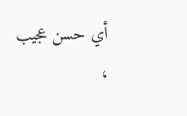أي حسن عجيب ،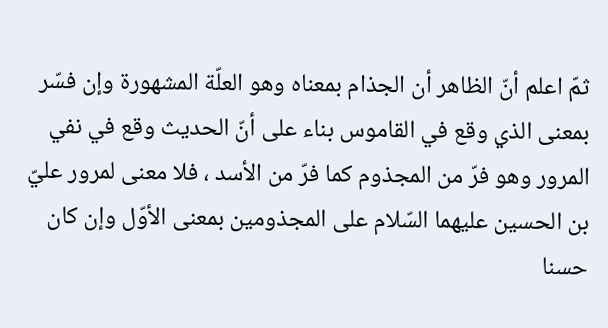ثمّ اعلم أنّ الظاهر أن الجذام بمعناه وهو العلّة المشهورة وإن فسّر بمعنى الذي وقع في القاموس بناء على أنّ الحديث وقع في نفي المرور وهو فرّ من المجذوم كما فرّ من الأسد ، فلا معنى لمرور عليّ بن الحسين عليهما السّلام على المجذومين بمعنى الأوّل وإن كان حسنا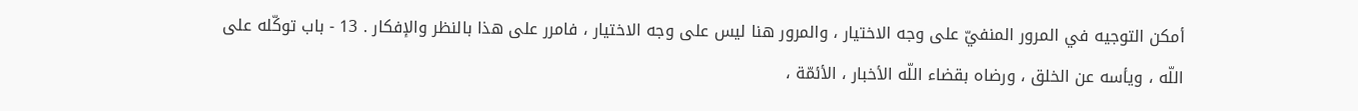أمكن التوجيه في المرور المنفيّ على وجه الاختيار ، والمرور هنا ليس على وجه الاختيار ، فامرر على هذا بالنظر والإفكار . 13 - باب توكّله على اللّه ، ويأسه عن الخلق ، ورضاه بقضاء اللّه الأخبار ، الأئمّة ،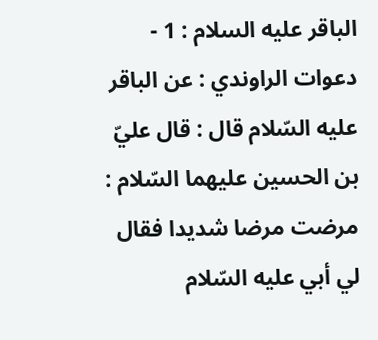الباقر عليه السلام : 1 - دعوات الراوندي : عن الباقر عليه السّلام قال : قال عليّ بن الحسين عليهما السّلام : مرضت مرضا شديدا فقال لي أبي عليه السّلام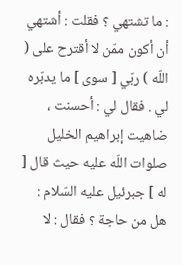: ما تشتهي ؟ فقلت : أشتهي أن أكون ممّن لا أقترح على ( اللّه ) ربّي [ سوى ] ما يدبّره لي . فقال لي : أحسنت ، ضاهيت إبراهيم الخليل صلوات اللّه عليه حيث قال [ له ] جبرئيل عليه السّلام : هل من حاجة ؟ فقال : لا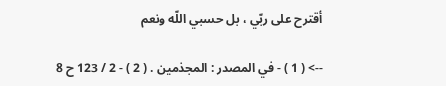أقترح على ربّي ، بل حسبي اللّه ونعم

--> ( 1 ) - في المصدر : المجذمين . ( 2 ) - 2 / 123 ح 8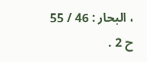، البحار : 46 / 55 ح 2 .